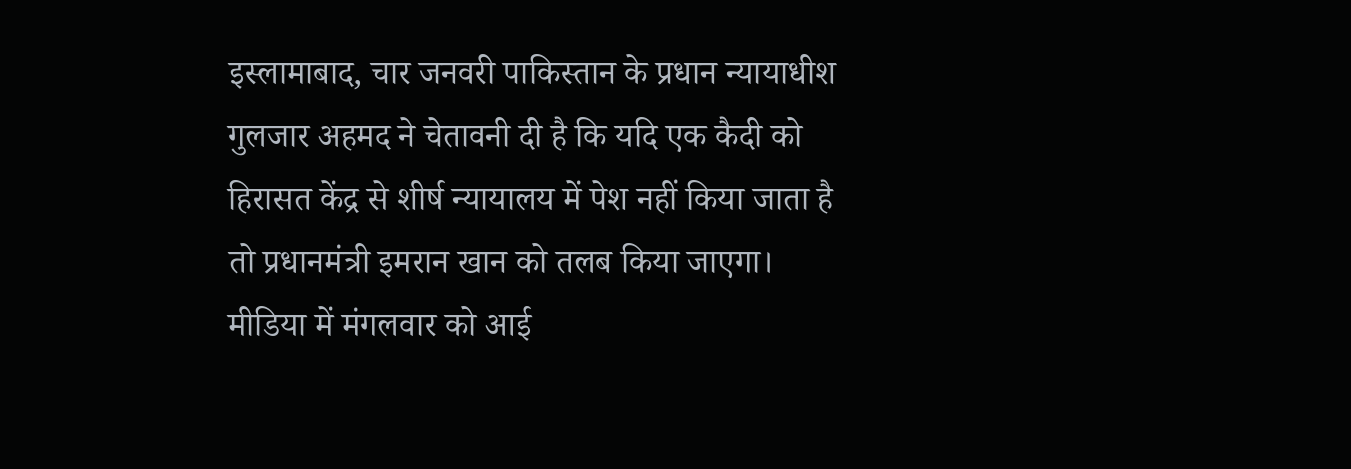इस्लामाबाद, चार जनवरी पाकिस्तान के प्रधान न्यायाधीश गुलजार अहमद ने चेतावनी दी है कि यदि एक कैदी को हिरासत केंद्र से शीर्ष न्यायालय में पेश नहीं किया जाता है तो प्रधानमंत्री इमरान खान को तलब किया जाएगा। मीडिया में मंगलवार को आई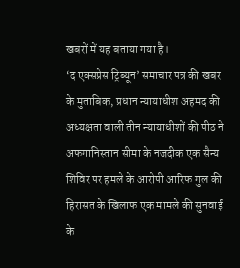खबरों में यह बताया गया है।
‘द एक्सप्रेस ट्रिब्यून’ समाचार पत्र की खबर के मुताबिक, प्रधान न्यायाधीश अहमद की अध्यक्षता वाली तीन न्यायाधीशों की पीठ ने अफगानिस्तान सीमा के नजदीक एक सैन्य शिविर पर हमले के आरोपी आरिफ गुल की हिरासत के खिलाफ एक मामले की सुनवाई के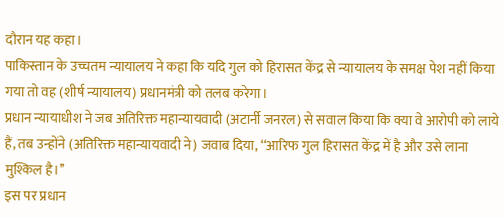दौरान यह कहा।
पाकिस्तान के उच्चतम न्यायालय ने कहा कि यदि गुल को हिरासत केंद्र से न्यायालय के समक्ष पेश नहीं किया गया तो वह (शीर्ष न्यायालय) प्रधानमंत्री को तलब करेगा।
प्रधान न्यायाधीश ने जब अतिरिक्त महान्यायवादी (अटार्नी जनरल) से सवाल किया कि क्या वे आरोपी को लाये हैं, तब उन्होंने (अतिरिक्त महान्यायवादी ने) जवाब दिया, ‘‘आरिफ गुल हिरासत केंद्र में है और उसे लाना मुश्किल है।’’
इस पर प्रधान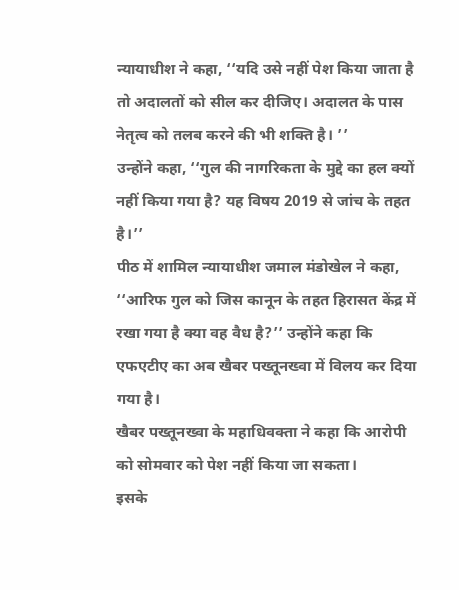न्यायाधीश ने कहा, ‘‘यदि उसे नहीं पेश किया जाता है तो अदालतों को सील कर दीजिए। अदालत के पास नेतृत्व को तलब करने की भी शक्ति है। ’’
उन्होंने कहा, ‘‘गुल की नागरिकता के मुद्दे का हल क्यों नहीं किया गया है? यह विषय 2019 से जांच के तहत है।’’
पीठ में शामिल न्यायाधीश जमाल मंडोखेल ने कहा, ‘‘आरिफ गुल को जिस कानून के तहत हिरासत केंद्र में रखा गया है क्या वह वैध है?’’ उन्होंने कहा कि एफएटीए का अब खैबर पख्तूनख्वा में विलय कर दिया गया है।
खैबर पख्तूनख्वा के महाधिवक्ता ने कहा कि आरोपी को सोमवार को पेश नहीं किया जा सकता।
इसके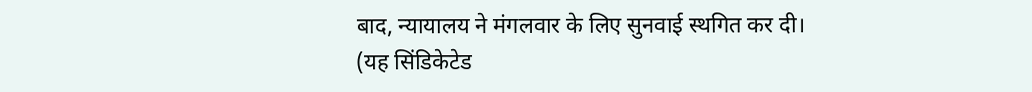बाद, न्यायालय ने मंगलवार के लिए सुनवाई स्थगित कर दी।
(यह सिंडिकेटेड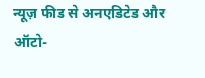न्यूज़ फीड से अनएडिटेड और ऑटो-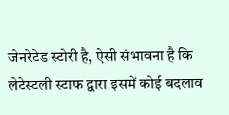जेनरेटेड स्टोरी है, ऐसी संभावना है कि लेटेस्टली स्टाफ द्वारा इसमें कोई बदलाव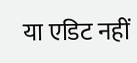या एडिट नहीं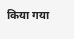किया गया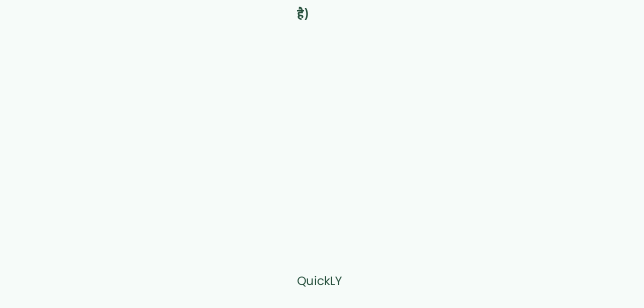है)












QuickLY